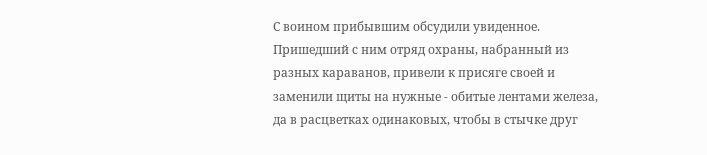С воином прибывшим обсудили увиденное. Пришедший с ним отряд охраны, набранный из разных караванов, привели к присяге своей и заменили щиты на нужные - обитые лентами железа, да в расцветках одинаковых, чтобы в стычке друг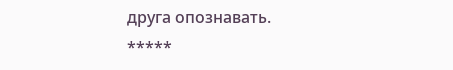друга опознавать.
*****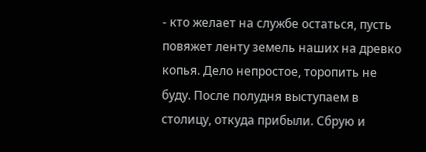- кто желает на службе остаться, пусть повяжет ленту земель наших на древко копья. Дело непростое, торопить не буду. После полудня выступаем в столицу, откуда прибыли. Сбрую и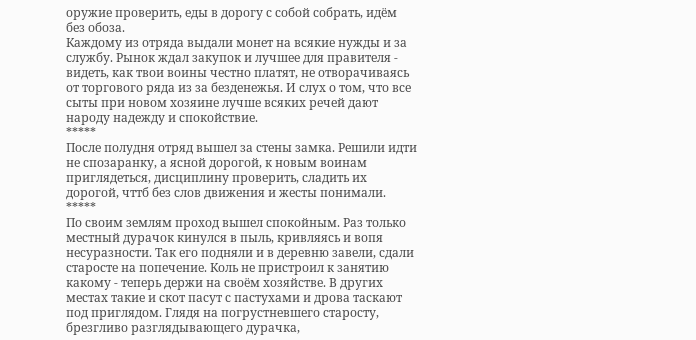оружие проверить, еды в дорогу с собой собрать, идём без обоза.
Каждому из отряда выдали монет на всякие нужды и за службу. Рынок ждал закупок и лучшее для правителя - видеть, как твои воины честно платят, не отворачиваясь от торгового ряда из за безденежья. И слух о том, что все сыты при новом хозяине лучше всяких речей дают народу надежду и спокойствие.
*****
После полудня отряд вышел за стены замка. Решили идти не спозаранку, а ясной дорогой, к новым воинам приглядеться, дисциплину проверить, сладить их дорогой, чттб без слов движения и жесты понимали.
*****
По своим землям проход вышел спокойным. Раз только местный дурачок кинулся в пыль, кривляясь и вопя несуразности. Так его подняли и в деревню завели, сдали старосте на попечение. Коль не пристроил к занятию какому - теперь держи на своём хозяйстве. В других местах такие и скот пасут с пастухами и дрова таскают под приглядом. Глядя на погрустневшего старосту, брезгливо разглядывающего дурачка,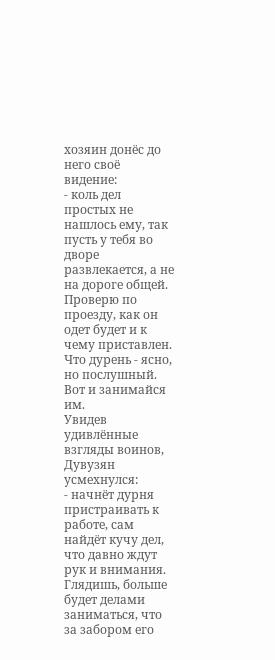хозяин донёс до него своё видение:
- коль дел простых не нашлось ему, так пусть у тебя во дворе развлекается, а не на дороге общей. Проверю по проезду, как он одет будет и к чему приставлен. Что дурень - ясно, но послушный. Вот и занимайся им.
Увидев удивлённые взгляды воинов, Дувузян усмехнулся:
- начнёт дурня пристраивать к работе, сам найдёт кучу дел, что давно ждут рук и внимания. Глядишь, больше будет делами заниматься, что за забором его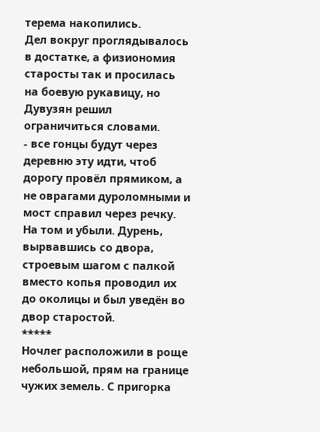терема накопились.
Дел вокруг проглядывалось в достатке, а физиономия старосты так и просилась на боевую рукавицу, но Дувузян решил ограничиться словами.
- все гонцы будут через деревню эту идти, чтоб дорогу провёл прямиком, а не оврагами дуроломными и мост справил через речку.
На том и убыли. Дурень, вырвавшись со двора, строевым шагом с палкой вместо копья проводил их до околицы и был уведён во двор старостой.
*****
Ночлег расположили в роще небольшой, прям на границе чужих земель. С пригорка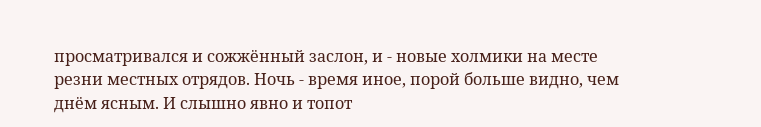просматривался и сожжённый заслон, и - новые холмики на месте резни местных отрядов. Ночь - время иное, порой больше видно, чем днём ясным. И слышно явно и топот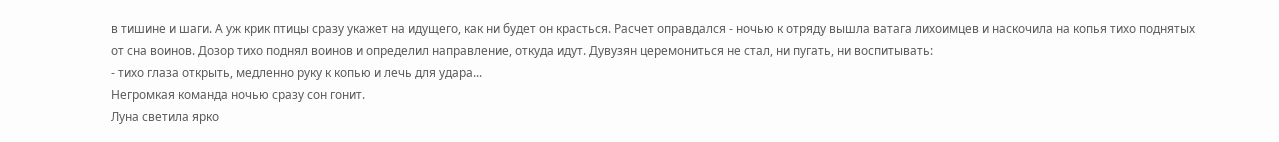в тишине и шаги. А уж крик птицы сразу укажет на идущего, как ни будет он красться. Расчет оправдался - ночью к отряду вышла ватага лихоимцев и наскочила на копья тихо поднятых от сна воинов. Дозор тихо поднял воинов и определил направление, откуда идут. Дувузян церемониться не стал, ни пугать, ни воспитывать:
- тихо глаза открыть, медленно руку к копью и лечь для удара...
Негромкая команда ночью сразу сон гонит.
Луна светила ярко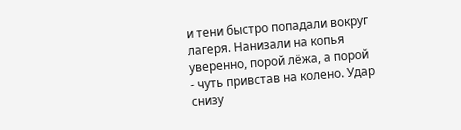и тени быстро попадали вокруг лагеря. Нанизали на копья уверенно, порой лёжа, а порой - чуть привстав на колено. Удар снизу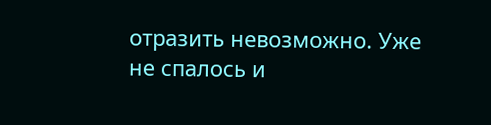отразить невозможно. Уже не спалось и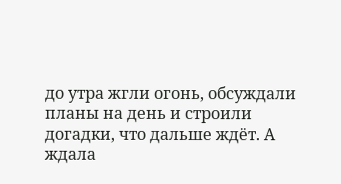до утра жгли огонь, обсуждали планы на день и строили догадки, что дальше ждёт. А ждала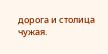дорога и столица чужая.